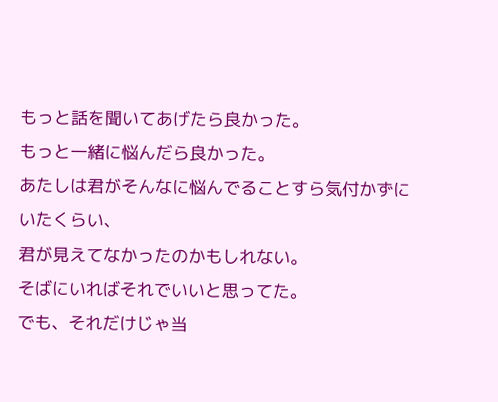もっと話を聞いてあげたら良かった。
もっと一緒に悩んだら良かった。
あたしは君がそんなに悩んでることすら気付かずにいたくらい、
君が見えてなかったのかもしれない。
そばにいればそれでいいと思ってた。
でも、それだけじゃ当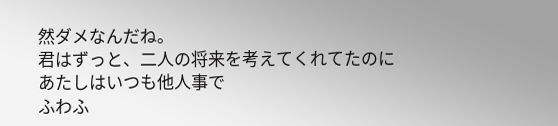然ダメなんだね。
君はずっと、二人の将来を考えてくれてたのに
あたしはいつも他人事で
ふわふ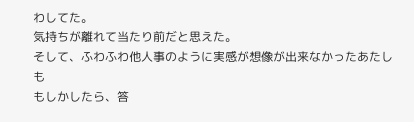わしてた。
気持ちが離れて当たり前だと思えた。
そして、ふわふわ他人事のように実感が想像が出来なかったあたしも
もしかしたら、答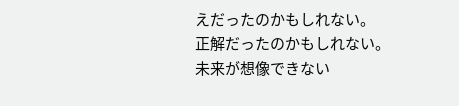えだったのかもしれない。
正解だったのかもしれない。
未来が想像できない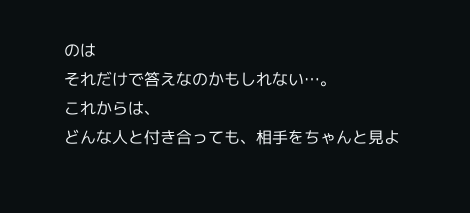のは
それだけで答えなのかもしれない…。
これからは、
どんな人と付き合っても、相手をちゃんと見よ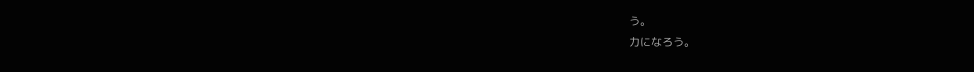う。
力になろう。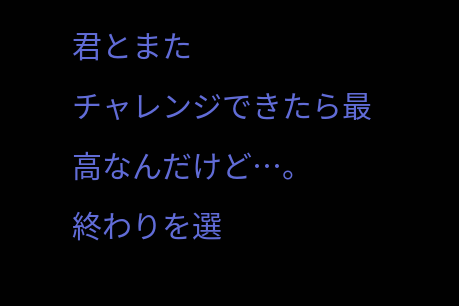君とまた
チャレンジできたら最高なんだけど…。
終わりを選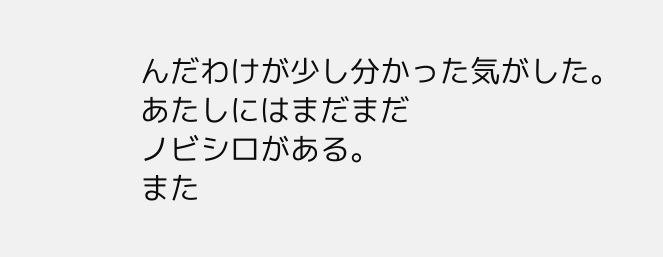んだわけが少し分かった気がした。
あたしにはまだまだ
ノビシロがある。
また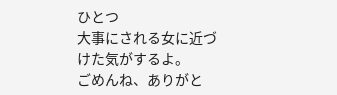ひとつ
大事にされる女に近づけた気がするよ。
ごめんね、ありがと